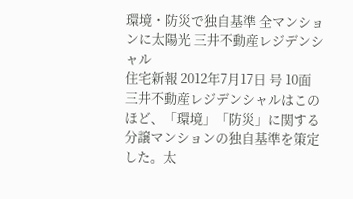環境・防災で独自基準 全マンションに太陽光 三井不動産レジデンシャル
住宅新報 2012年7月17日 号 10面
三井不動産レジデンシャルはこのほど、「環境」「防災」に関する分譲マンションの独自基準を策定した。太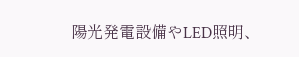陽光発電設備やLED照明、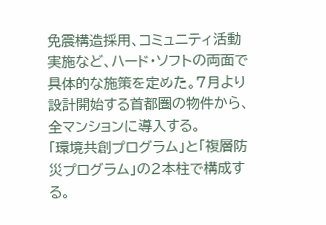免震構造採用、コミュニティ活動実施など、ハード・ソフトの両面で具体的な施策を定めた。7月より設計開始する首都圏の物件から、全マンションに導入する。
「環境共創プログラム」と「複層防災プログラム」の2本柱で構成する。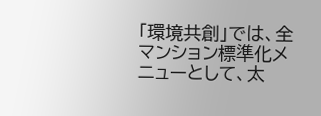「環境共創」では、全マンション標準化メニューとして、太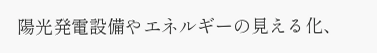陽光発電設備やエネルギーの見える化、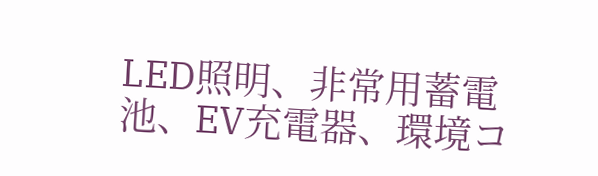LED照明、非常用蓄電池、EV充電器、環境コ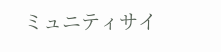ミュニティサイ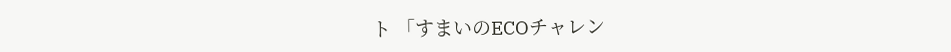ト 「すまいのECOチャレン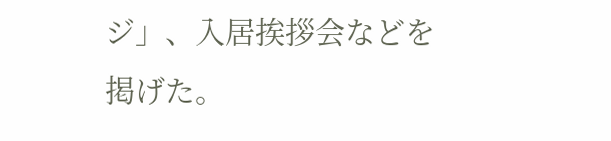ジ」、入居挨拶会などを掲げた。